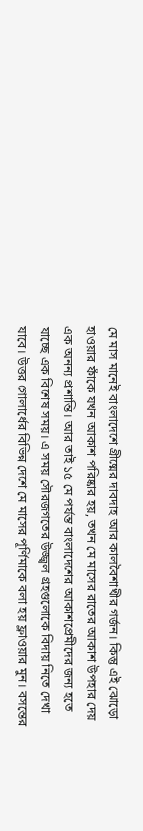মে মাস মানেই বাংলাদেশে গ্রীষ্মের দাবদাহ আর কালবৈশাখীর গর্জন। কিন্তু এই ঝোড়ো হাওয়ার ফাঁকে যখন আকাশ পরিষ্কার হয়, তখন মে মাসের রাতের আকাশ উপহার দেয় এক অনন্য প্রশান্তি। আর তাই ১৫ মে পর্যন্ত বাংলাদেশের আকাশপ্রেমীদের জন্য হতে যাচ্ছে এক বিশেষ সময়। এ সময় সৌরজগতের উজ্জ্বল গ্রহগুলোকে বিদায় নিতে দেখা যাবে। উত্তর গোলার্ধের বিভিন্ন দেশে মে মাসের পূর্ণিমাকে বলা হয় ফ্লাওয়ার মুন। বসন্তের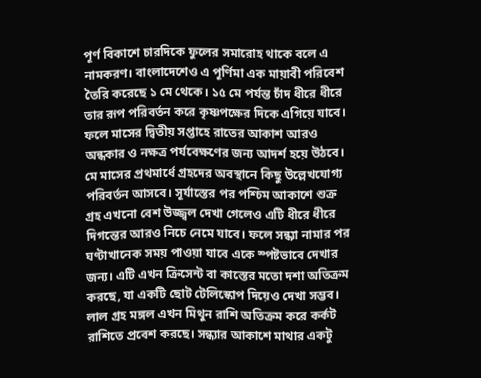পূর্ণ বিকাশে চারদিকে ফুলের সমারোহ থাকে বলে এ নামকরণ। বাংলাদেশেও এ পূর্ণিমা এক মায়াবী পরিবেশ তৈরি করেছে ১ মে থেকে। ১৫ মে পর্যন্ত চাঁদ ধীরে ধীরে তার রূপ পরিবর্তন করে কৃষ্ণপক্ষের দিকে এগিয়ে যাবে। ফলে মাসের দ্বিতীয় সপ্তাহে রাতের আকাশ আরও অন্ধকার ও নক্ষত্র পর্যবেক্ষণের জন্য আদর্শ হয়ে উঠবে। মে মাসের প্রথমার্ধে গ্রহদের অবস্থানে কিছু উল্লেখযোগ্য পরিবর্তন আসবে। সূর্যাস্তের পর পশ্চিম আকাশে শুক্র গ্রহ এখনো বেশ উজ্জ্বল দেখা গেলেও এটি ধীরে ধীরে দিগন্তের আরও নিচে নেমে যাবে। ফলে সন্ধ্যা নামার পর ঘণ্টাখানেক সময় পাওয়া যাবে একে স্পষ্টভাবে দেখার জন্য। এটি এখন ক্রিসেন্ট বা কাস্তের মতো দশা অতিক্রম করছে, যা একটি ছোট টেলিস্কোপ দিয়েও দেখা সম্ভব। লাল গ্রহ মঙ্গল এখন মিথুন রাশি অতিক্রম করে কর্কট রাশিতে প্রবেশ করছে। সন্ধ্যার আকাশে মাথার একটু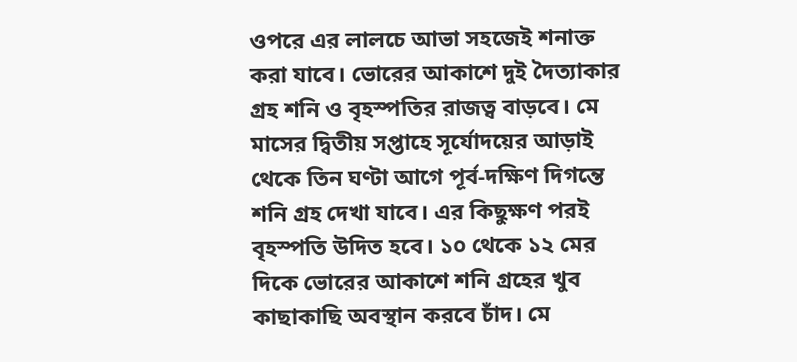ওপরে এর লালচে আভা সহজেই শনাক্ত করা যাবে। ভোরের আকাশে দুই দৈত্যাকার গ্রহ শনি ও বৃহস্পতির রাজত্ব বাড়বে। মে মাসের দ্বিতীয় সপ্তাহে সূর্যোদয়ের আড়াই থেকে তিন ঘণ্টা আগে পূর্ব-দক্ষিণ দিগন্তে শনি গ্রহ দেখা যাবে। এর কিছুক্ষণ পরই বৃহস্পতি উদিত হবে। ১০ থেকে ১২ মের দিকে ভোরের আকাশে শনি গ্রহের খুব কাছাকাছি অবস্থান করবে চাঁদ। মে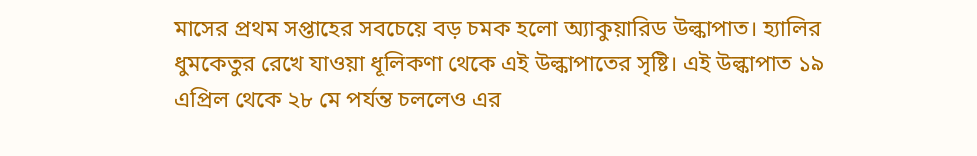মাসের প্রথম সপ্তাহের সবচেয়ে বড় চমক হলো অ্যাকুয়ারিড উল্কাপাত। হ্যালির ধুমকেতুর রেখে যাওয়া ধূলিকণা থেকে এই উল্কাপাতের সৃষ্টি। এই উল্কাপাত ১৯ এপ্রিল থেকে ২৮ মে পর্যন্ত চললেও এর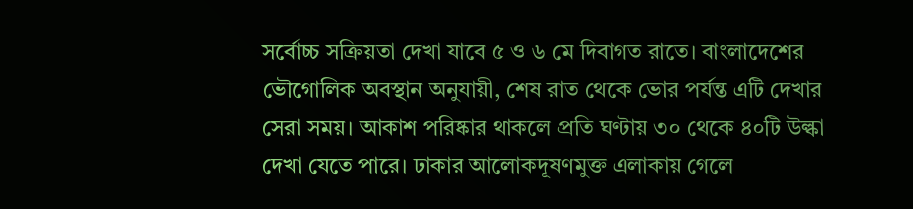সর্বোচ্চ সক্রিয়তা দেখা যাবে ৫ ও ৬ মে দিবাগত রাতে। বাংলাদেশের ভৌগোলিক অবস্থান অনুযায়ী, শেষ রাত থেকে ভোর পর্যন্ত এটি দেখার সেরা সময়। আকাশ পরিষ্কার থাকলে প্রতি ঘণ্টায় ৩০ থেকে ৪০টি উল্কা দেখা যেতে পারে। ঢাকার আলোকদূষণমুক্ত এলাকায় গেলে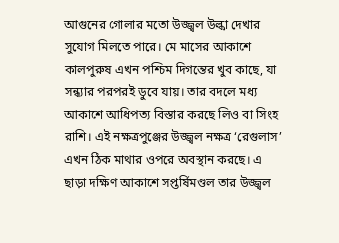আগুনের গোলার মতো উজ্জ্বল উল্কা দেখার সুযোগ মিলতে পারে। মে মাসের আকাশে কালপুরুষ এখন পশ্চিম দিগন্তের খুব কাছে, যা সন্ধ্যার পরপরই ডুবে যায়। তার বদলে মধ্য আকাশে আধিপত্য বিস্তার করছে লিও বা সিংহ রাশি। এই নক্ষত্রপুঞ্জের উজ্জ্বল নক্ষত্র ‘রেগুলাস’ এখন ঠিক মাথার ওপরে অবস্থান করছে। এ ছাড়া দক্ষিণ আকাশে সপ্তর্ষিমণ্ডল তার উজ্জ্বল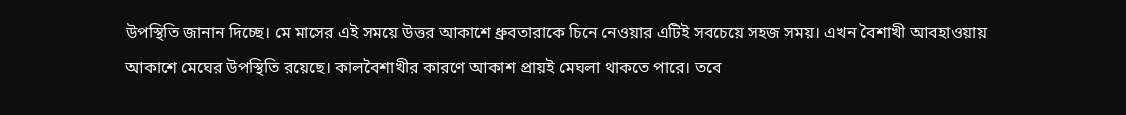উপস্থিতি জানান দিচ্ছে। মে মাসের এই সময়ে উত্তর আকাশে ধ্রুবতারাকে চিনে নেওয়ার এটিই সবচেয়ে সহজ সময়। এখন বৈশাখী আবহাওয়ায় আকাশে মেঘের উপস্থিতি রয়েছে। কালবৈশাখীর কারণে আকাশ প্রায়ই মেঘলা থাকতে পারে। তবে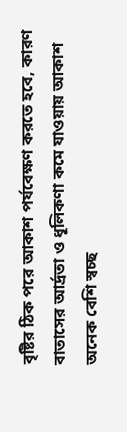বৃষ্টির ঠিক পরে আকাশ পর্যবেক্ষণ করতে হবে, কারণ বাতাসের আর্দ্রতা ও ধূলিকণা কমে যাওয়ায় আকাশ অনেক বেশি স্বচ্ছ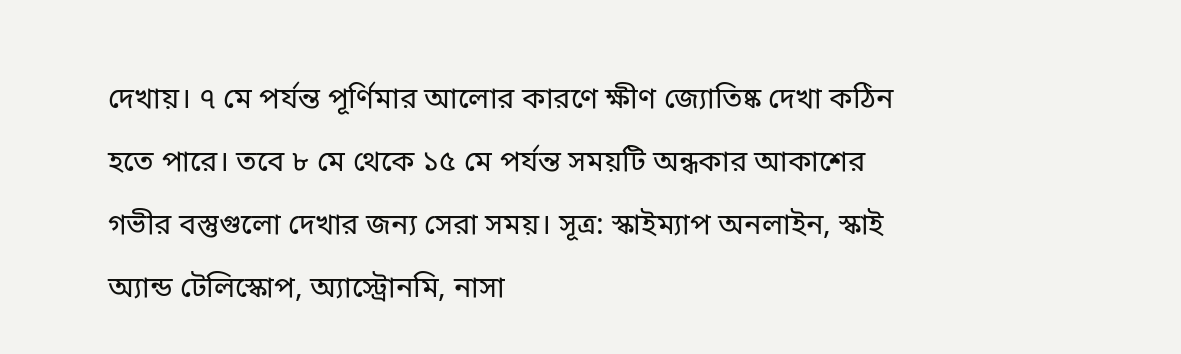দেখায়। ৭ মে পর্যন্ত পূর্ণিমার আলোর কারণে ক্ষীণ জ্যোতিষ্ক দেখা কঠিন হতে পারে। তবে ৮ মে থেকে ১৫ মে পর্যন্ত সময়টি অন্ধকার আকাশের গভীর বস্তুগুলো দেখার জন্য সেরা সময়। সূত্র: স্কাইম্যাপ অনলাইন, স্কাই অ্যান্ড টেলিস্কোপ, অ্যাস্ট্রোনমি, নাসা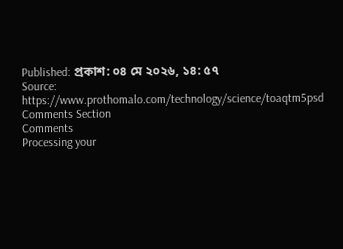Published: প্রকাশ: ০৪ মে ২০২৬, ১৪: ৫৭
Source: https://www.prothomalo.com/technology/science/toaqtm5psd
Comments Section
Comments
Processing your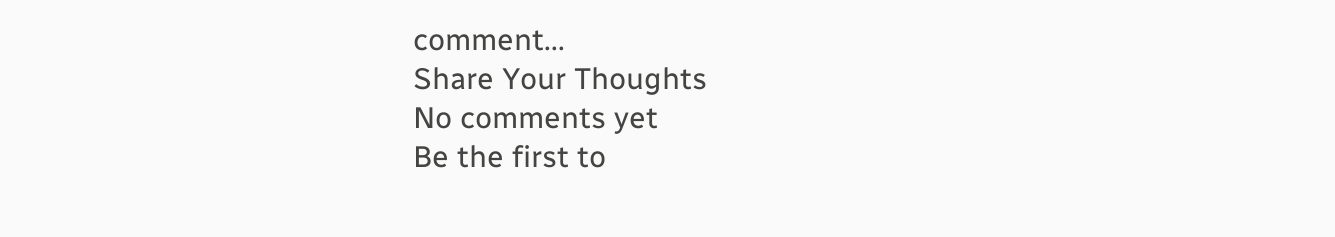comment...
Share Your Thoughts
No comments yet
Be the first to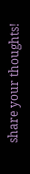share your thoughts!